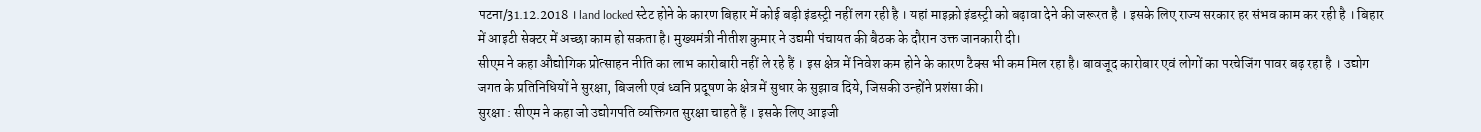पटना/31.12.2018 । land locked स्टेट होने के कारण बिहार में कोई बड़ी इंडस्ट्री नहीं लग रही है । यहां माइक्रो इंडस्ट्री को बढ़ावा देने की जरूरत है । इसके लिए राज्य सरकार हर संभव काम कर रही है । बिहार में आइटी सेक्टर में अच्छा काम हो सकता है। मुख्यमंत्री नीतीश कुमार ने उद्यमी पंचायत की बैठक के दौरान उक्त जानकारी दी।
सीएम ने कहा औद्योगिक प्रोत्साहन नीति का लाभ कारोबारी नहीं ले रहे हैं । इस क्षेत्र में निवेश कम होने के कारण टैक्स भी कम मिल रहा है। बावजूद कारोबार एवं लोगों का परचेजिंग पावर बढ़ रहा है । उद्योग जगत के प्रतिनिधियों ने सुरक्षा, बिजली एवं ध्वनि प्रदूषण के क्षेत्र में सुधार के सुझाव दिये, जिसकी उन्होंने प्रशंसा की।
सुरक्षा : सीएम ने कहा जो उद्योगपति व्यक्तिगत सुरक्षा चाहते हैं । इसके लिए आइजी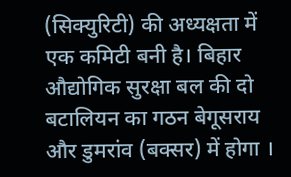(सिक्युरिटी) की अध्यक्षता में एक कमिटी बनी है। बिहार औद्योगिक सुरक्षा बल की दो बटालियन का गठन बेगूसराय और डुमरांव (बक्सर) में होगा ।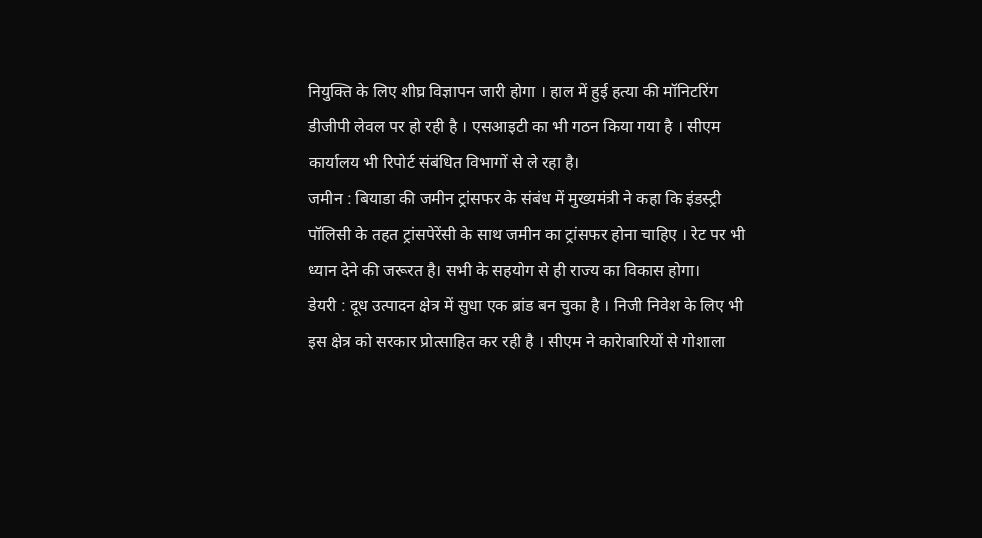नियुक्ति के लिए शीघ्र विज्ञापन जारी होगा । हाल में हुई हत्या की मॉनिटरिंग डीजीपी लेवल पर हो रही है । एसआइटी का भी गठन किया गया है । सीएम कार्यालय भी रिपोर्ट संबंधित विभागों से ले रहा है।
जमीन : बियाडा की जमीन ट्रांसफर के संबंध में मुख्यमंत्री ने कहा कि इंडस्ट्री पॉलिसी के तहत ट्रांसपेरेंसी के साथ जमीन का ट्रांसफर होना चाहिए । रेट पर भी ध्यान देने की जरूरत है। सभी के सहयोग से ही राज्य का विकास होगा।
डेयरी : दूध उत्पादन क्षेत्र में सुधा एक ब्रांड बन चुका है । निजी निवेश के लिए भी इस क्षेत्र को सरकार प्रोत्साहित कर रही है । सीएम ने कारेाबारियों से गोशाला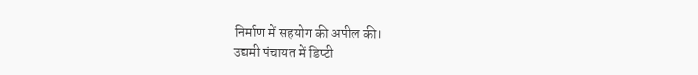निर्माण में सहयोग की अपील की।
उद्यमी पंचायत में डिप्टी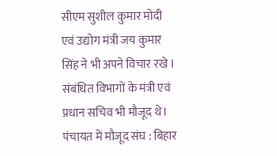सीएम सुशील कुमार मोदी एवं उद्योग मंत्री जय कुमार सिंह ने भी अपने विचार रखे । संबंधित विभागों के मंत्री एवं प्रधान सचिव भी मौजूद थे।
पंचायत में मौजूद संघ : बिहार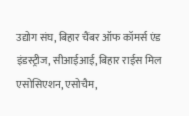उद्योग संघ, बिहार चैंबर ऑफ कॉमर्स एंड इंडस्ट्रीज, सीआईआई, बिहार राईस मिल एसोसिएशन, एसोचैम,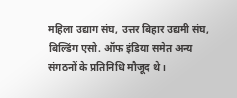महिला उद्याग संघ, उत्तर बिहार उद्यमी संघ, बिल्डिंग एसो. ऑफ इंडिया समेत अन्य संगठनों के प्रतिनिधि मौजूद थे ।